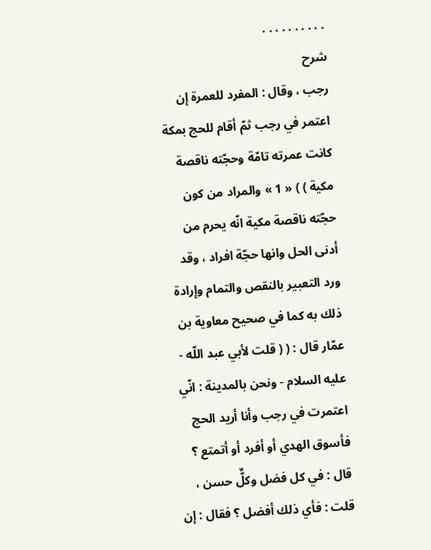. . . . . . . . . .
شرح
رجب ، وقال : المفرد للعمرة إن اعتمر في رجب ثمّ أقام للحج بمكة كانت عمرته تامّة وحجّته ناقصة مكية ) ) « 1 » والمراد من كون حجّته ناقصة مكية انّه يحرم من أدنى الحل وانها حجّة افراد ، وقد ورد التعبير بالنقص والتمام وإرادة ذلك به كما في صحيح معاوية بن عمّار قال : ( ( قلت لأبي عبد اللّه - عليه السلام - ونحن بالمدينة : انّي اعتمرت في رجب وأنا أريد الحج فأسوق الهدي أو أفرد أو أتمتع ؟ قال : في كل فضل وكلٌّ حسن ، قلت : فأي ذلك أفضل ؟ فقال : إن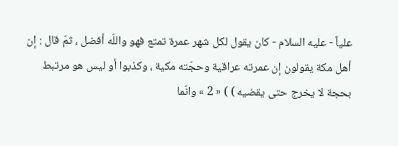علياً - عليه السلام - كان يقول لكل شهر عمرة تمتع فهو واللّه أفضل ، ثمّ قال : إن أهل مكة يقولون إن عمرته عراقية وحجّته مكية ، وكذبوا أو ليس هو مرتبط بحجة لا يخرج حتى يقضيه ) ) « 2 » وانّما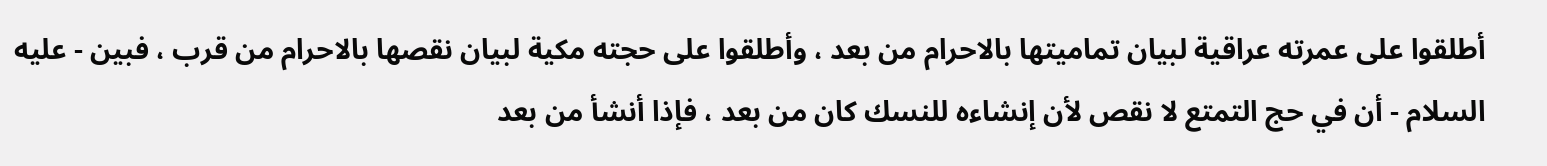أطلقوا على عمرته عراقية لبيان تماميتها بالاحرام من بعد ، وأطلقوا على حجته مكية لبيان نقصها بالاحرام من قرب ، فبين - عليه السلام - أن في حج التمتع لا نقص لأن إنشاءه للنسك كان من بعد ، فإذا أنشأ من بعد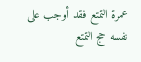عمرة التمتع فقد أوجب على نفسه حج التمتع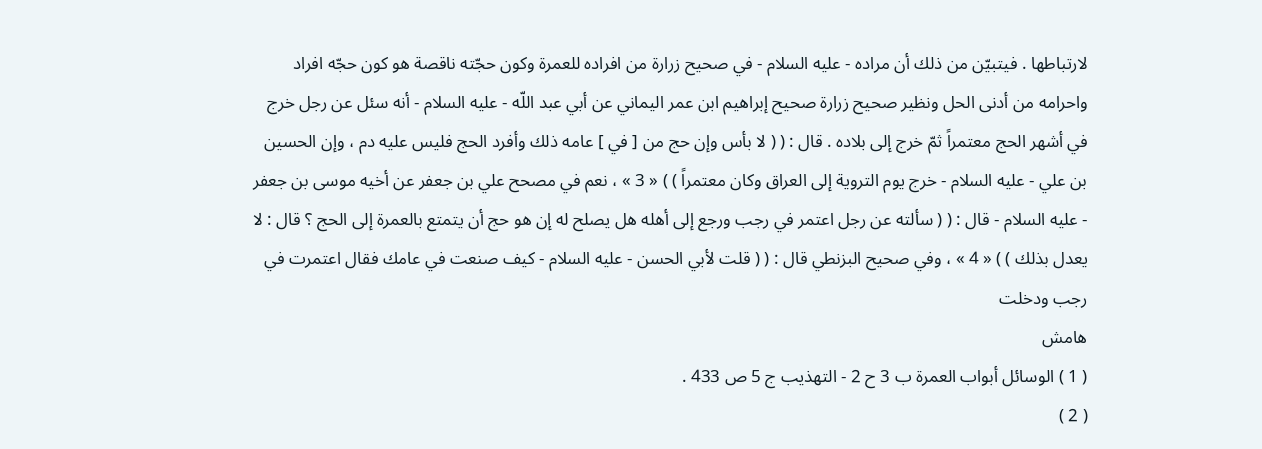لارتباطها . فيتبيّن من ذلك أن مراده - عليه السلام - في صحيح زرارة من افراده للعمرة وكون حجّته ناقصة هو كون حجّه افراد واحرامه من أدنى الحل ونظير صحيح زرارة صحيح إبراهيم ابن عمر اليماني عن أبي عبد اللّه - عليه السلام - أنه سئل عن رجل خرج في أشهر الحج معتمراً ثمّ خرج إلى بلاده . قال : ( ( لا بأس وإن حج من [ في ] عامه ذلك وأفرد الحج فليس عليه دم ، وإن الحسين بن علي - عليه السلام - خرج يوم التروية إلى العراق وكان معتمراً ) ) « 3 » ، نعم في مصحح علي بن جعفر عن أخيه موسى بن جعفر - عليه السلام - قال : ( ( سألته عن رجل اعتمر في رجب ورجع إلى أهله هل يصلح له إن هو حج أن يتمتع بالعمرة إلى الحج ؟ قال : لا يعدل بذلك ) ) « 4 » ، وفي صحيح البزنطي قال : ( ( قلت لأبي الحسن - عليه السلام - كيف صنعت في عامك فقال اعتمرت في رجب ودخلت
هامش
( 1 ) الوسائل أبواب العمرة ب 3 ح 2 - التهذيب ج 5 ص 433 .
( 2 )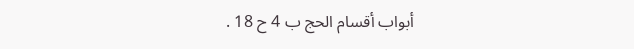أبواب أقسام الحج ب 4 ح 18 .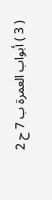( 3 ) أبواب العمرة ب 7 ح 2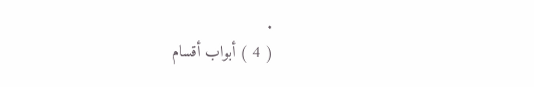.
( 4 ) أبواب أقسام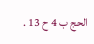الحج ب 4 ح 13 .